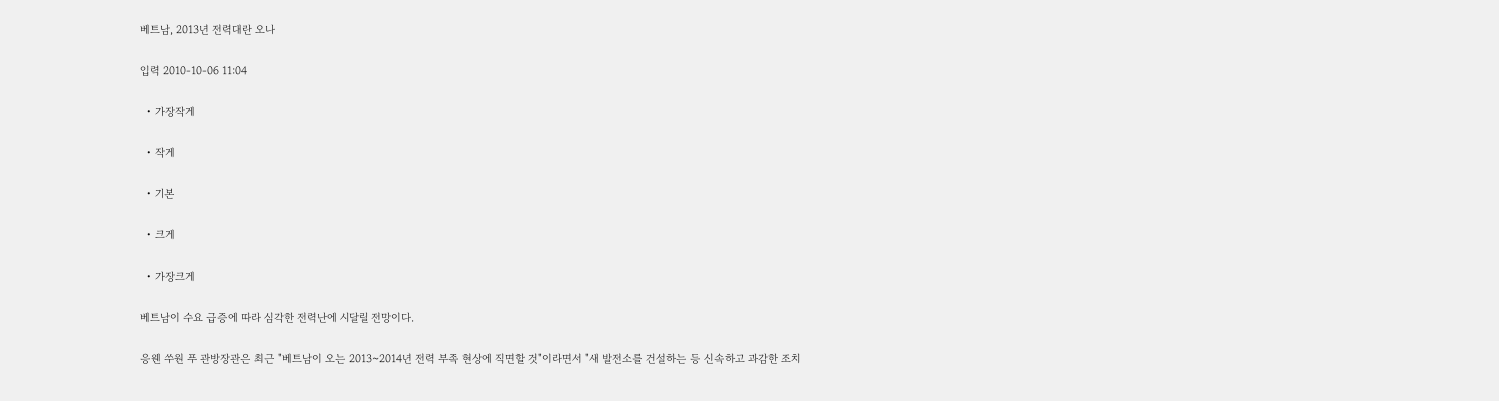베트남, 2013년 전력대란 오나

입력 2010-10-06 11:04

  • 가장작게

  • 작게

  • 기본

  • 크게

  • 가장크게

베트남이 수요 급증에 따라 심각한 전력난에 시달릴 전망이다.

응웬 쑤원 푸 관방장관은 최근 "베트남이 오는 2013~2014년 전력 부족 현상에 직면할 것"이라면서 "새 발전소를 건설하는 등 신속하고 과감한 조치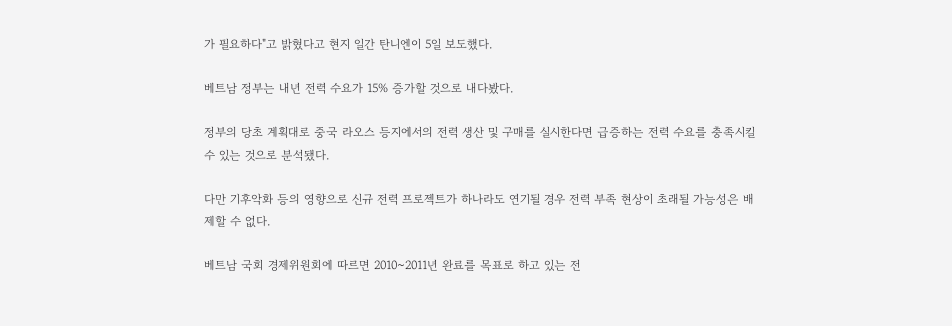가 필요하다"고 밝혔다고 현지 일간 탄니엔이 5일 보도했다.

베트남 정부는 내년 전력 수요가 15% 증가할 것으로 내다봤다.

정부의 당초 계획대로 중국 라오스 등지에서의 전력 생산 및 구매를 실시한다면 급증하는 전력 수요를 충족시킬 수 있는 것으로 분석됐다.

다만 기후악화 등의 영향으로 신규 전력 프로젝트가 하나라도 연기될 경우 전력 부족 현상이 초래될 가능성은 배제할 수 없다.

베트남 국회 경제위원회에 따르면 2010~2011년 완료를 목표로 하고 있는 전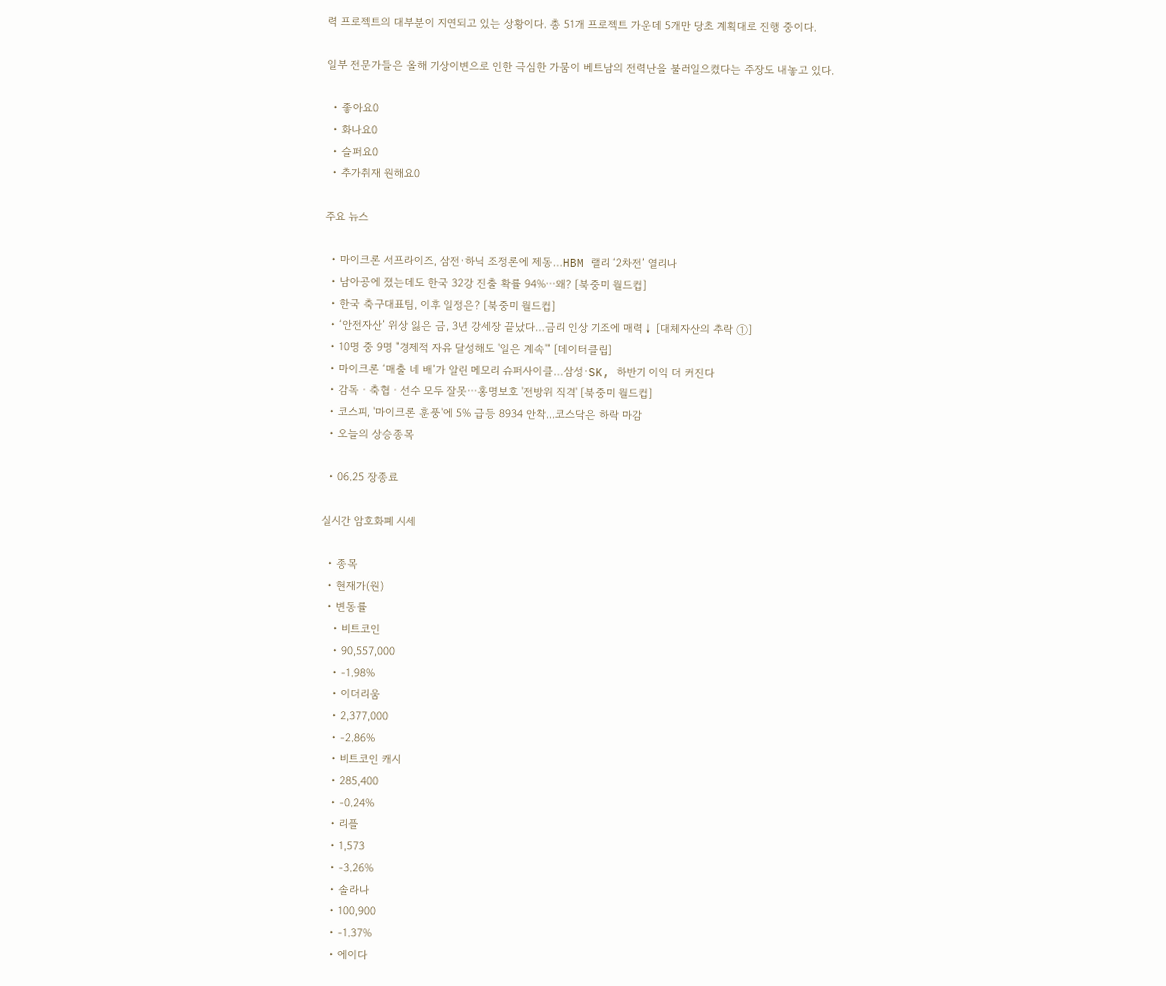력 프로젝트의 대부분이 지연되고 있는 상황이다. 총 51개 프로젝트 가운데 5개만 당초 계획대로 진행 중이다.

일부 전문가들은 올해 기상이변으로 인한 극심한 가뭄이 베트남의 전력난을 불러일으켰다는 주장도 내놓고 있다.

  • 좋아요0
  • 화나요0
  • 슬퍼요0
  • 추가취재 원해요0

주요 뉴스

  • 마이크론 서프라이즈, 삼전·하닉 조정론에 제동…HBM 랠리 ‘2차전’ 열리나
  • 남아공에 졌는데도 한국 32강 진출 확률 94%⋯왜? [북중미 월드컵]
  • 한국 축구대표팀, 이후 일정은? [북중미 월드컵]
  • ‘안전자산’ 위상 잃은 금, 3년 강세장 끝났다…금리 인상 기조에 매력↓ [대체자산의 추락 ①]
  • 10명 중 9명 "경제적 자유 달성해도 '일은 계속'" [데이터클립]
  • 마이크론 ‘매출 네 배’가 알린 메모리 슈퍼사이클…삼성·SK, 하반기 이익 더 커진다
  • 감독ㆍ축협ㆍ선수 모두 잘못⋯홍명보호 '전방위 직격' [북중미 월드컵]
  • 코스피, '마이크론 훈풍'에 5% 급등 8934 안착...코스닥은 하락 마감
  • 오늘의 상승종목

  • 06.25 장종료

실시간 암호화폐 시세

  • 종목
  • 현재가(원)
  • 변동률
    • 비트코인
    • 90,557,000
    • -1.98%
    • 이더리움
    • 2,377,000
    • -2.86%
    • 비트코인 캐시
    • 285,400
    • -0.24%
    • 리플
    • 1,573
    • -3.26%
    • 솔라나
    • 100,900
    • -1.37%
    • 에이다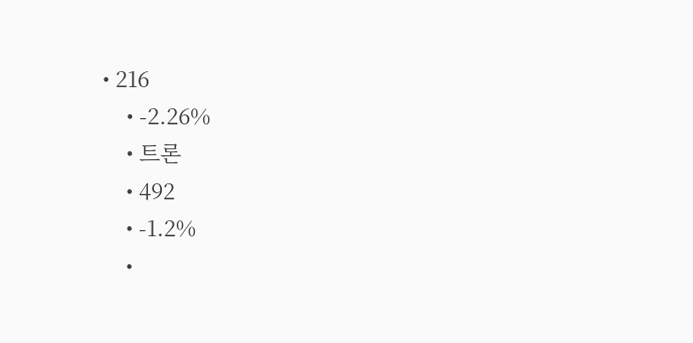• 216
    • -2.26%
    • 트론
    • 492
    • -1.2%
    •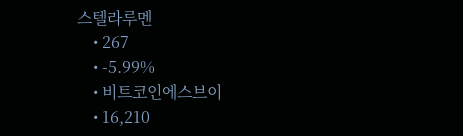스텔라루멘
    • 267
    • -5.99%
    • 비트코인에스브이
    • 16,210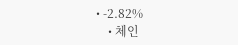• -2.82%
    • 체인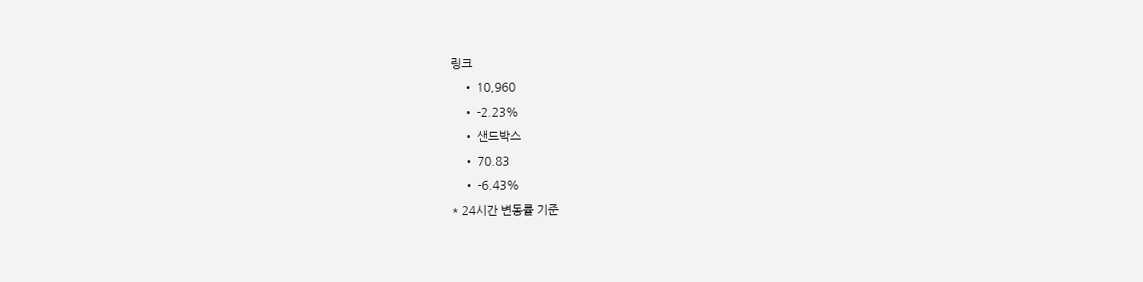링크
    • 10,960
    • -2.23%
    • 샌드박스
    • 70.83
    • -6.43%
* 24시간 변동률 기준